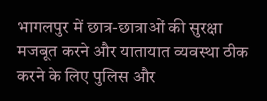भागलपुर में छात्र-छात्राओं की सुरक्षा मजबूत करने और यातायात व्यवस्था ठीक करने के लिए पुलिस और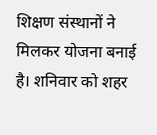शिक्षण संस्थानों ने मिलकर योजना बनाई है। शनिवार को शहर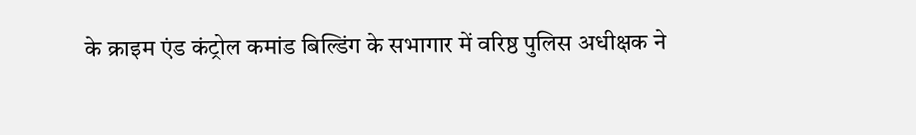के क्राइम एंड कंट्रोल कमांड बिल्डिंग के सभागार में वरिष्ठ पुलिस अधीक्षक ने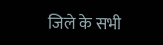जिले के सभी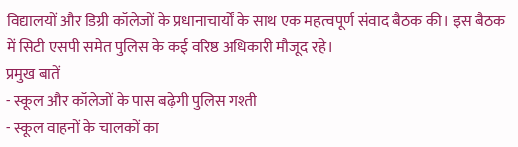विद्यालयों और डिग्री कॉलेजों के प्रधानाचार्यों के साथ एक महत्वपूर्ण संवाद बैठक की। इस बैठक में सिटी एसपी समेत पुलिस के कई वरिष्ठ अधिकारी मौजूद रहे।
प्रमुख बातें
- स्कूल और कॉलेजों के पास बढ़ेगी पुलिस गश्ती
- स्कूल वाहनों के चालकों का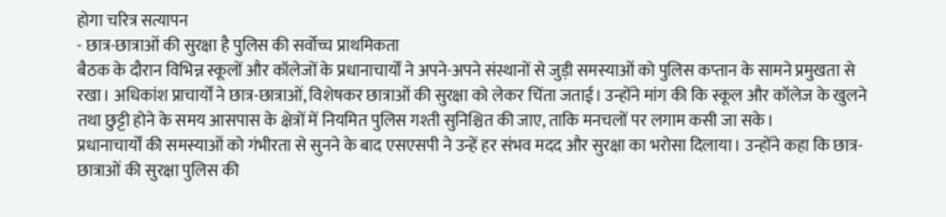होगा चरित्र सत्यापन
- छात्र-छात्राओं की सुरक्षा है पुलिस की सर्वोच्च प्राथमिकता
बैठक के दौरान विभिन्न स्कूलों और कॉलेजों के प्रधानाचार्यों ने अपने-अपने संस्थानों से जुड़ी समस्याओं को पुलिस कप्तान के सामने प्रमुखता से रखा। अधिकांश प्राचार्यों ने छात्र-छात्राओं, विशेषकर छात्राओं की सुरक्षा को लेकर चिंता जताई। उन्होंने मांग की कि स्कूल और कॉलेज के खुलने तथा छुट्टी होने के समय आसपास के क्षेत्रों में नियमित पुलिस गश्ती सुनिश्चित की जाए, ताकि मनचलों पर लगाम कसी जा सके।
प्रधानाचार्यों की समस्याओं को गंभीरता से सुनने के बाद एसएसपी ने उन्हें हर संभव मदद और सुरक्षा का भरोसा दिलाया। उन्होंने कहा कि छात्र-छात्राओं की सुरक्षा पुलिस की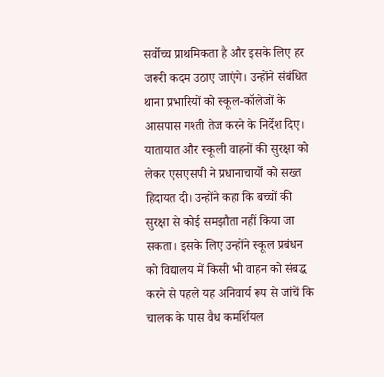सर्वोच्च प्राथमिकता है और इसके लिए हर जरूरी कदम उठाए जाएंगे। उन्होंने संबंधित थाना प्रभारियों को स्कूल-कॉलेजों के आसपास गश्ती तेज करने के निर्देश दिए।
यातायात और स्कूली वाहनों की सुरक्षा को लेकर एसएसपी ने प्रधानाचार्यों को सख्त हिदायत दी। उन्होंने कहा कि बच्चों की सुरक्षा से कोई समझौता नहीं किया जा सकता। इसके लिए उन्होंने स्कूल प्रबंधन को विद्यालय में किसी भी वाहन को संबद्ध करने से पहले यह अनिवार्य रूप से जांचें कि चालक के पास वैध कमर्शियल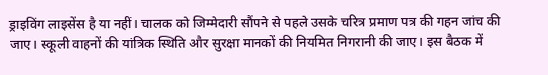ड्राइविंग लाइसेंस है या नहीं। चालक को जिम्मेदारी सौंपने से पहले उसके चरित्र प्रमाण पत्र की गहन जांच की जाए। स्कूली वाहनों की यांत्रिक स्थिति और सुरक्षा मानकों की नियमित निगरानी की जाए। इस बैठक में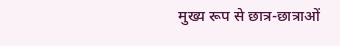मुख्य रूप से छात्र-छात्राओं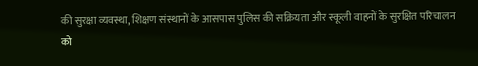की सुरक्षा व्यवस्था, शिक्षण संस्थानों के आसपास पुलिस की सक्रियता और स्कूली वाहनों के सुरक्षित परिचालन को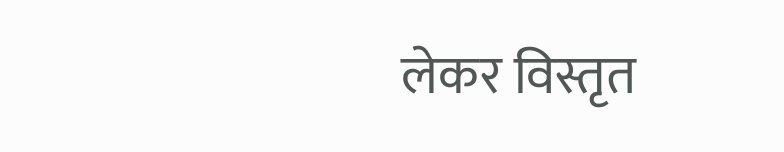लेकर विस्तृत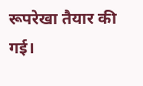रूपरेखा तैयार की गई।